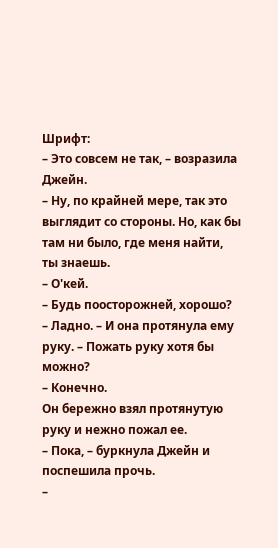Шрифт:
– Это совсем не так, – возразила Джейн.
– Ну, по крайней мере, так это выглядит со стороны. Но, как бы там ни было, где меня найти, ты знаешь.
– О'кей.
– Будь поосторожней, хорошо?
– Ладно. – И она протянула ему руку. – Пожать руку хотя бы можно?
– Конечно.
Он бережно взял протянутую руку и нежно пожал ее.
– Пока, – буркнула Джейн и поспешила прочь.
–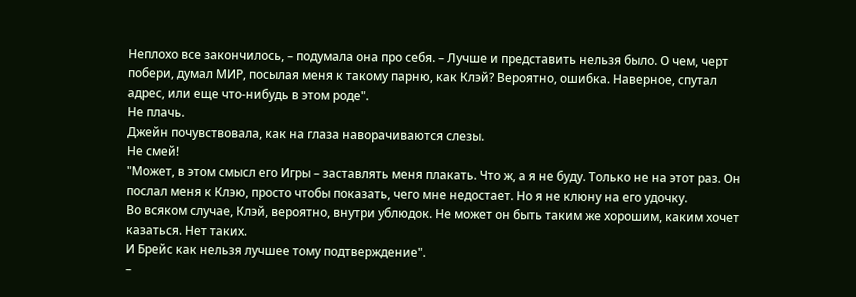Неплохо все закончилось, – подумала она про себя. – Лучше и представить нельзя было. О чем, черт побери, думал МИР, посылая меня к такому парню, как Клэй? Вероятно, ошибка. Наверное, спутал адрес, или еще что-нибудь в этом роде".
Не плачь.
Джейн почувствовала, как на глаза наворачиваются слезы.
Не смей!
"Может, в этом смысл его Игры – заставлять меня плакать. Что ж, а я не буду. Только не на этот раз. Он послал меня к Клэю, просто чтобы показать, чего мне недостает. Но я не клюну на его удочку.
Во всяком случае, Клэй, вероятно, внутри ублюдок. Не может он быть таким же хорошим, каким хочет казаться. Нет таких.
И Брейс как нельзя лучшее тому подтверждение".
–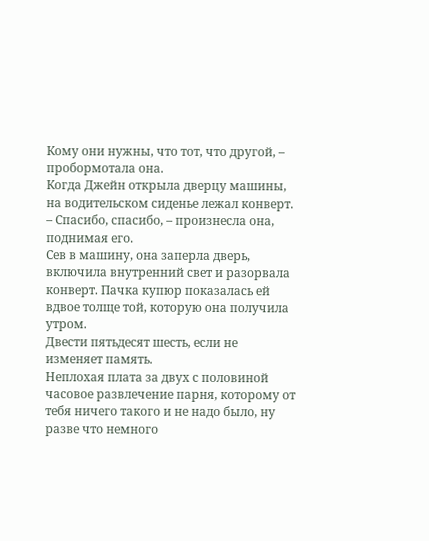Кому они нужны, что тот, что другой, – пробормотала она.
Когда Джейн открыла дверцу машины, на водительском сиденье лежал конверт.
– Спасибо, спасибо, – произнесла она, поднимая его.
Сев в машину, она заперла дверь, включила внутренний свет и разорвала конверт. Пачка купюр показалась ей вдвое толще той, которую она получила утром.
Двести пятьдесят шесть, если не изменяет память.
Неплохая плата за двух с половиной часовое развлечение парня, которому от тебя ничего такого и не надо было, ну разве что немного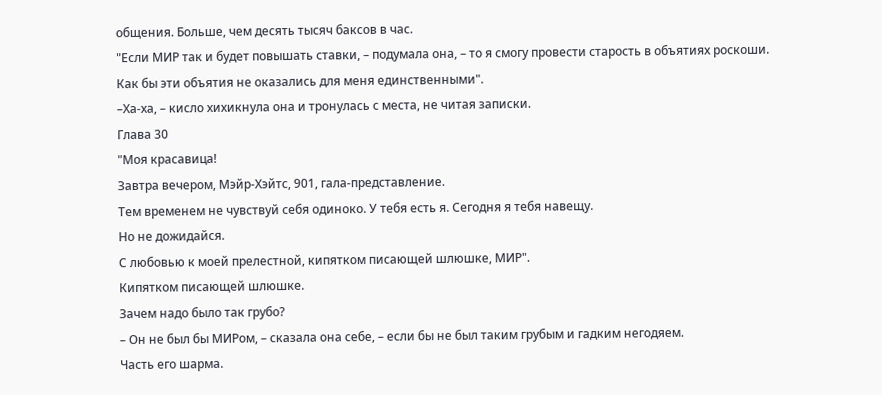общения. Больше, чем десять тысяч баксов в час.
"Если МИР так и будет повышать ставки, – подумала она, – то я смогу провести старость в объятиях роскоши.
Как бы эти объятия не оказались для меня единственными".
–Ха-ха, – кисло хихикнула она и тронулась с места, не читая записки.
Глава 30
"Моя красавица!
Завтра вечером, Мэйр-Хэйтс, 901, гала-представление.
Тем временем не чувствуй себя одиноко. У тебя есть я. Сегодня я тебя навещу.
Но не дожидайся.
С любовью к моей прелестной, кипятком писающей шлюшке, МИР".
Кипятком писающей шлюшке.
Зачем надо было так грубо?
– Он не был бы МИРом, – сказала она себе, – если бы не был таким грубым и гадким негодяем.
Часть его шарма.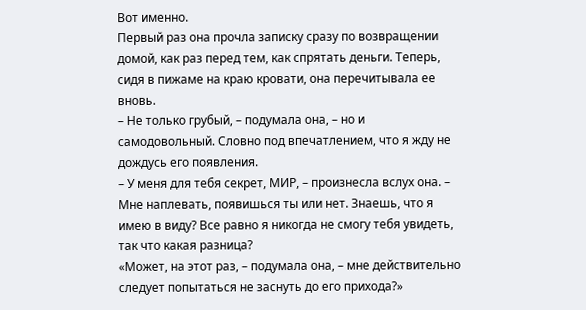Вот именно.
Первый раз она прочла записку сразу по возвращении домой, как раз перед тем, как спрятать деньги. Теперь, сидя в пижаме на краю кровати, она перечитывала ее вновь.
– Не только грубый, – подумала она, – но и самодовольный. Словно под впечатлением, что я жду не дождусь его появления.
– У меня для тебя секрет, МИР, – произнесла вслух она. – Мне наплевать, появишься ты или нет. Знаешь, что я имею в виду? Все равно я никогда не смогу тебя увидеть, так что какая разница?
«Может, на этот раз, – подумала она, – мне действительно следует попытаться не заснуть до его прихода?»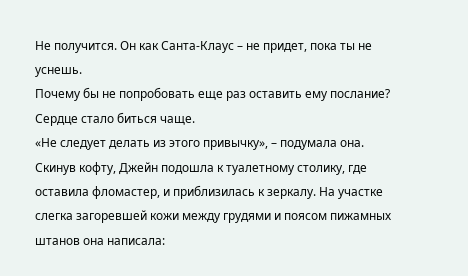Не получится. Он как Санта-Клаус – не придет, пока ты не уснешь.
Почему бы не попробовать еще раз оставить ему послание?
Сердце стало биться чаще.
«Не следует делать из этого привычку», – подумала она.
Скинув кофту, Джейн подошла к туалетному столику, где оставила фломастер, и приблизилась к зеркалу. На участке слегка загоревшей кожи между грудями и поясом пижамных штанов она написала: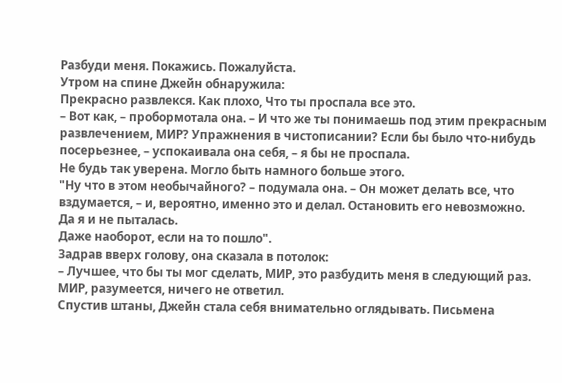Разбуди меня. Покажись. Пожалуйста.
Утром на спине Джейн обнаружила:
Прекрасно развлекся. Как плохо, Что ты проспала все это.
– Вот как, – пробормотала она. – И что же ты понимаешь под этим прекрасным развлечением, МИР? Упражнения в чистописании? Если бы было что-нибудь посерьезнее, – успокаивала она себя, – я бы не проспала.
Не будь так уверена. Могло быть намного больше этого.
"Ну что в этом необычайного? – подумала она. – Он может делать все, что вздумается, – и, вероятно, именно это и делал. Остановить его невозможно.
Да я и не пыталась.
Даже наоборот, если на то пошло".
Задрав вверх голову, она сказала в потолок:
– Лучшее, что бы ты мог сделать, МИР, это разбудить меня в следующий раз.
МИР, разумеется, ничего не ответил.
Спустив штаны, Джейн стала себя внимательно оглядывать. Письмена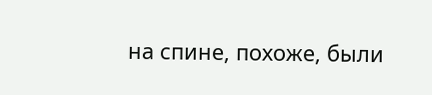на спине, похоже, были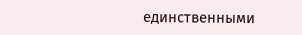единственными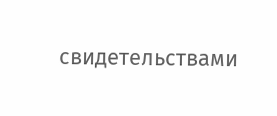свидетельствами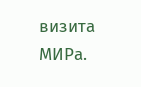визита МИРа.